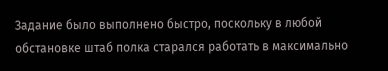Задание было выполнено быстро, поскольку в любой обстановке штаб полка старался работать в максимально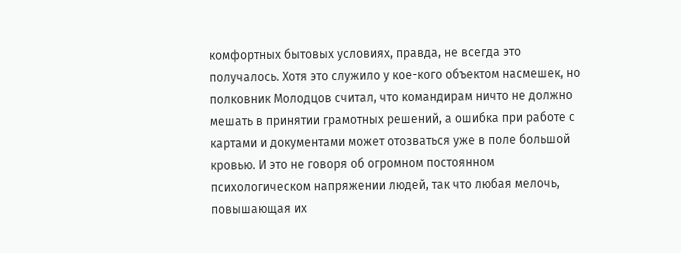комфортных бытовых условиях, правда, не всегда это получалось. Хотя это служило у кое-кого объектом насмешек, но полковник Молодцов считал, что командирам ничто не должно мешать в принятии грамотных решений, а ошибка при работе с картами и документами может отозваться уже в поле большой кровью. И это не говоря об огромном постоянном психологическом напряжении людей, так что любая мелочь, повышающая их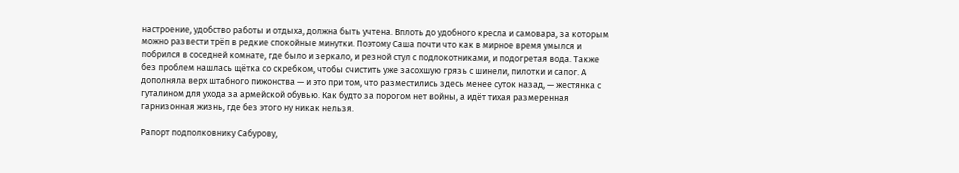настроение, удобство работы и отдыха, должна быть учтена. Вплоть до удобного кресла и самовара, за которым можно развести трёп в редкие спокойные минутки. Поэтому Саша почти что как в мирное время умылся и побрился в соседней комнате, где было и зеркало, и резной стул с подлокотниками, и подогретая вода. Также без проблем нашлась щётка со скребком, чтобы счистить уже засохшую грязь с шинели, пилотки и сапог. А дополняла верх штабного пижонства — и это при том, что разместились здесь менее суток назад, — жестянка с гуталином для ухода за армейской обувью. Как будто за порогом нет войны, а идёт тихая размеренная гарнизонная жизнь, где без этого ну никак нельзя.

Рапорт подполковнику Сабурову,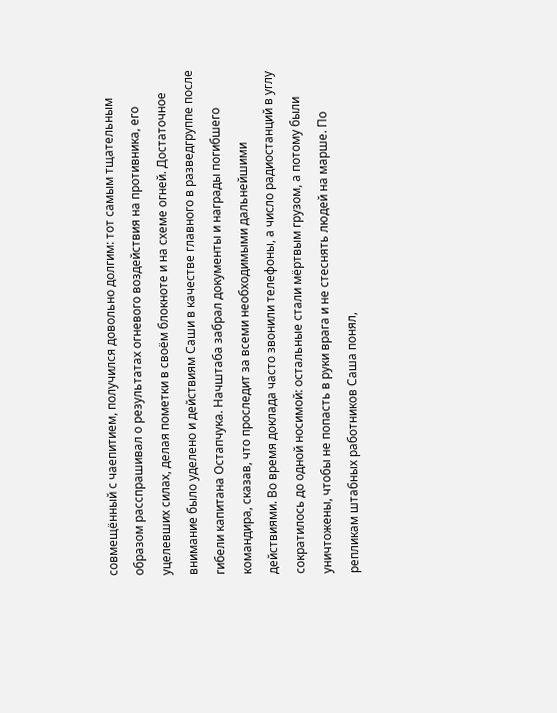совмещённый с чаепитием, получился довольно долгим: тот самым тщательным образом расспрашивал о результатах огневого воздействия на противника, его уцелевших силах, делая пометки в своём блокноте и на схеме огней. Достаточное внимание было уделено и действиям Саши в качестве главного в разведгруппе после гибели капитана Остапчука. Начштаба забрал документы и награды погибшего командира, сказав, что проследит за всеми необходимыми дальнейшими действиями. Во время доклада часто звонили телефоны, а число радиостанций в углу сократилось до одной носимой: остальные стали мёртвым грузом, а потому были уничтожены, чтобы не попасть в руки врага и не стеснять людей на марше. По репликам штабных работников Саша понял,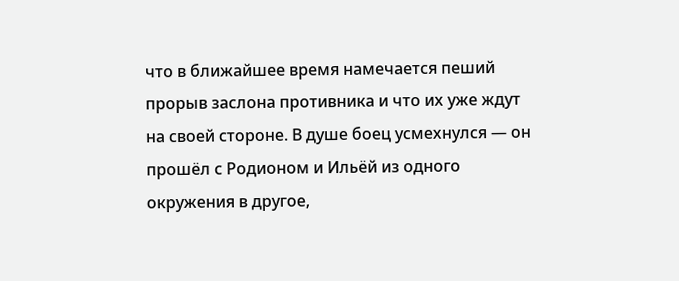что в ближайшее время намечается пеший прорыв заслона противника и что их уже ждут на своей стороне. В душе боец усмехнулся — он прошёл с Родионом и Ильёй из одного окружения в другое,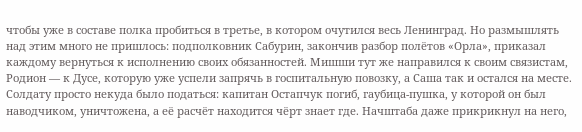чтобы уже в составе полка пробиться в третье, в котором очутился весь Ленинград. Но размышлять над этим много не пришлось: подполковник Сабурин, закончив разбор полётов «Орла», приказал каждому вернуться к исполнению своих обязанностей. Мишши тут же направился к своим связистам, Родион — к Дусе, которую уже успели запрячь в госпитальную повозку, а Саша так и остался на месте. Солдату просто некуда было податься: капитан Остапчук погиб, гаубица-пушка, у которой он был наводчиком, уничтожена, а её расчёт находится чёрт знает где. Начштаба даже прикрикнул на него,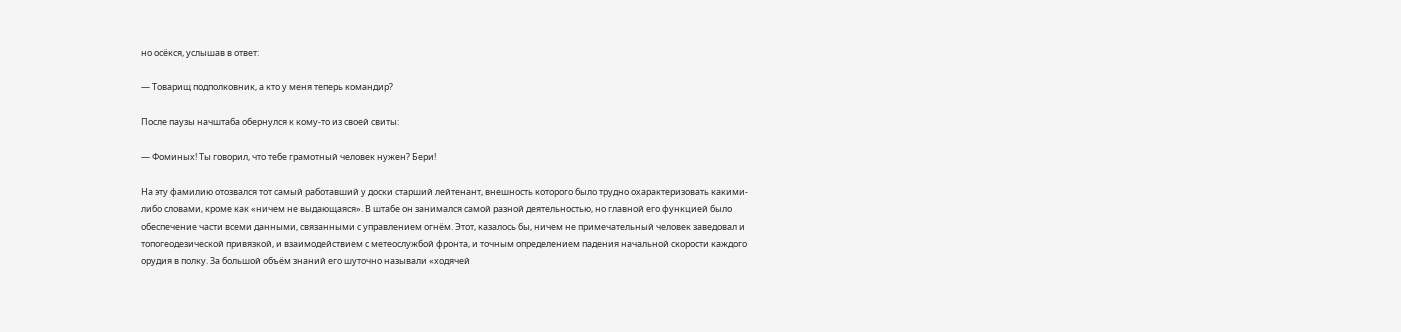но осёкся, услышав в ответ:

— Товарищ подполковник, а кто у меня теперь командир?

После паузы начштаба обернулся к кому-то из своей свиты:

— Фоминых! Ты говорил, что тебе грамотный человек нужен? Бери!

На эту фамилию отозвался тот самый работавший у доски старший лейтенант, внешность которого было трудно охарактеризовать какими-либо словами, кроме как «ничем не выдающаяся». В штабе он занимался самой разной деятельностью, но главной его функцией было обеспечение части всеми данными, связанными с управлением огнём. Этот, казалось бы, ничем не примечательный человек заведовал и топогеодезической привязкой, и взаимодействием с метеослужбой фронта, и точным определением падения начальной скорости каждого орудия в полку. За большой объём знаний его шуточно называли «ходячей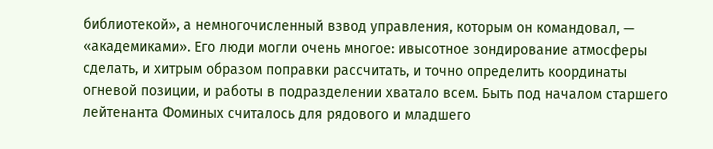библиотекой», а немногочисленный взвод управления, которым он командовал, — «академиками». Его люди могли очень многое: ивысотное зондирование атмосферы сделать, и хитрым образом поправки рассчитать, и точно определить координаты огневой позиции, и работы в подразделении хватало всем. Быть под началом старшего лейтенанта Фоминых считалось для рядового и младшего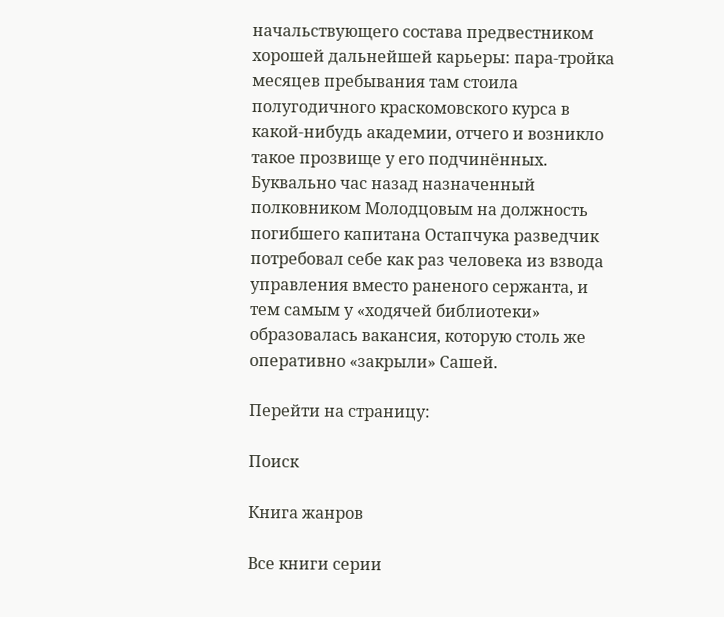начальствующего состава предвестником хорошей дальнейшей карьеры: пара-тройка месяцев пребывания там стоила полугодичного краскомовского курса в какой-нибудь академии, отчего и возникло такое прозвище у его подчинённых. Буквально час назад назначенный полковником Молодцовым на должность погибшего капитана Остапчука разведчик потребовал себе как раз человека из взвода управления вместо раненого сержанта, и тем самым у «ходячей библиотеки» образовалась вакансия, которую столь же оперативно «закрыли» Сашей.

Перейти на страницу:

Поиск

Книга жанров

Все книги серии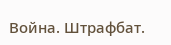Война. Штрафбат.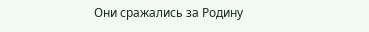Они сражались за Родину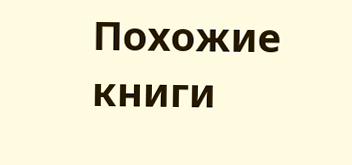Похожие книги